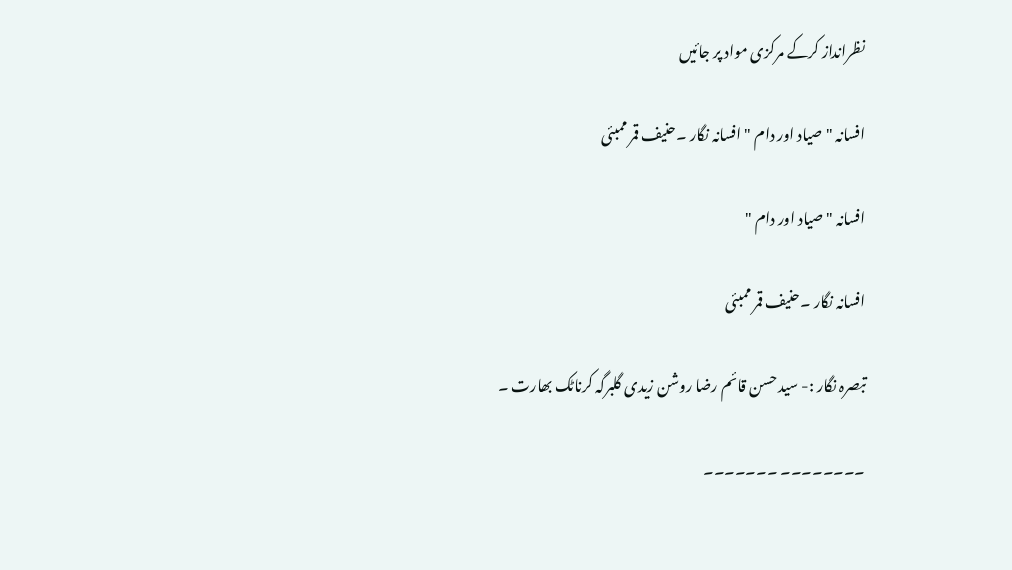نظرانداز کرکے مرکزی مواد پر جائیں

افسانہ "صیاد اور دام " افسانہ نگار ۔حنیف قمر ممبئی

افسانہ "صیاد اور دام "

افسانہ نگار ۔حنیف قمر ممبئی

تبصرہ نگار :- سید حسن قائم رضا روشن زیدی گلبرگہ کرناٹک بھارت ۔

۔۔۔۔۔۔۔۔ ۔۔۔۔۔۔۔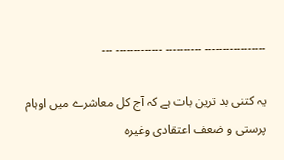۔۔۔۔۔۔۔۔۔۔۔۔۔۔۔۔۔ ۔۔۔۔۔۔۔۔۔۔ ۔۔۔۔۔۔۔۔۔۔۔۔۔ ۔۔۔

یہ کتنی بد ترین بات ہے کہ آج کل معاشرے میں اوہام پرستی و ضعف اعتقادی وغیرہ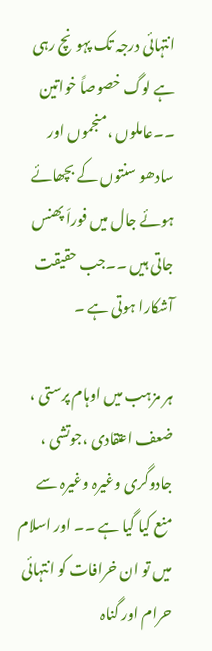انتہائی درجہ تک پہونچ رہی ہے لوگ خصوصاً خواتین ۔۔عاملوں ،منجموں اور سادھو سنتوں کے بچھائے ہوئے جال میں فوراَ پھنس جاتی ہیں ۔۔جب حقیقت آشکارا ہوتی ہے ۔

ہر مزہب میں اوہام پرستی ، ضعف اعتقادی ،جوتشی ، جادوگری وغیرہ وغیرہ سے منع کیا گیا ہے ۔۔ اور اسلام میں تو ان خرافات کو انتہائی حرام اور گناہ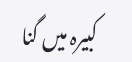کبیرہ میں گنا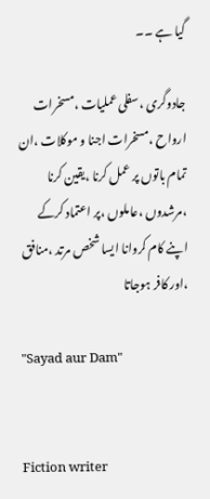گیا ہے ۔۔

جادوگری ،سفلی عملیات ،مسخرات ارواح ،مسخرات اجنا و موکلات ،ان تمام باتوں پر عمل کرنا ،یقین کرنا ،مرشدوں ،عاملوں ،پر اعتماد کرکے اپنے کام کروانا ایسا شخص مرتد ،منافق ،اور کافر ہوجاتا

"Sayad aur Dam"


Fiction writer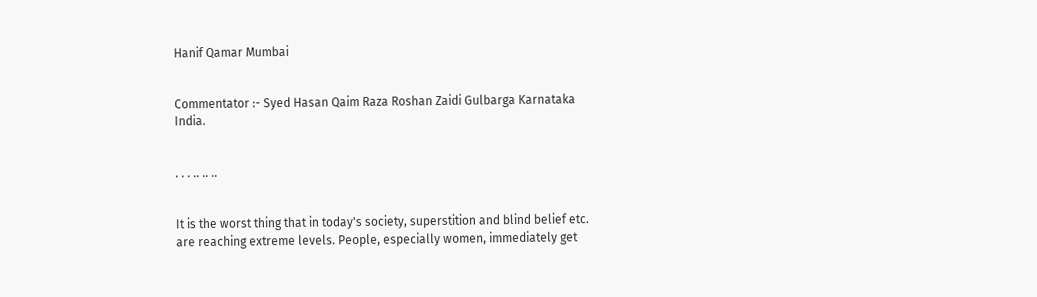Hanif Qamar Mumbai


Commentator :- Syed Hasan Qaim Raza Roshan Zaidi Gulbarga Karnataka India.


. . . .. .. ..


It is the worst thing that in today's society, superstition and blind belief etc. are reaching extreme levels. People, especially women, immediately get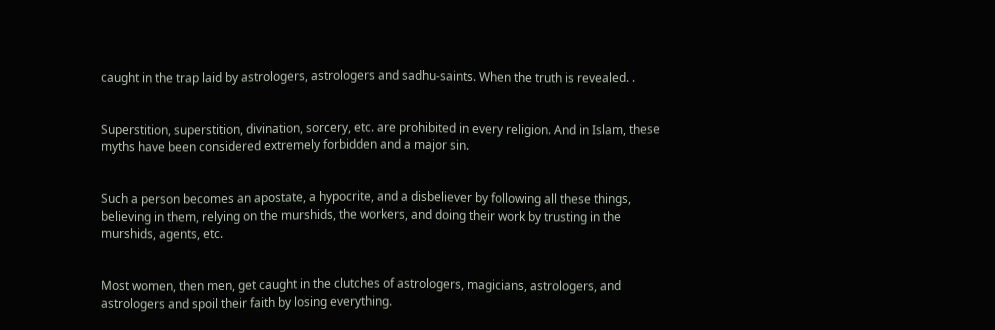caught in the trap laid by astrologers, astrologers and sadhu-saints. When the truth is revealed. .


Superstition, superstition, divination, sorcery, etc. are prohibited in every religion. And in Islam, these myths have been considered extremely forbidden and a major sin.


Such a person becomes an apostate, a hypocrite, and a disbeliever by following all these things, believing in them, relying on the murshids, the workers, and doing their work by trusting in the murshids, agents, etc.


Most women, then men, get caught in the clutches of astrologers, magicians, astrologers, and astrologers and spoil their faith by losing everything.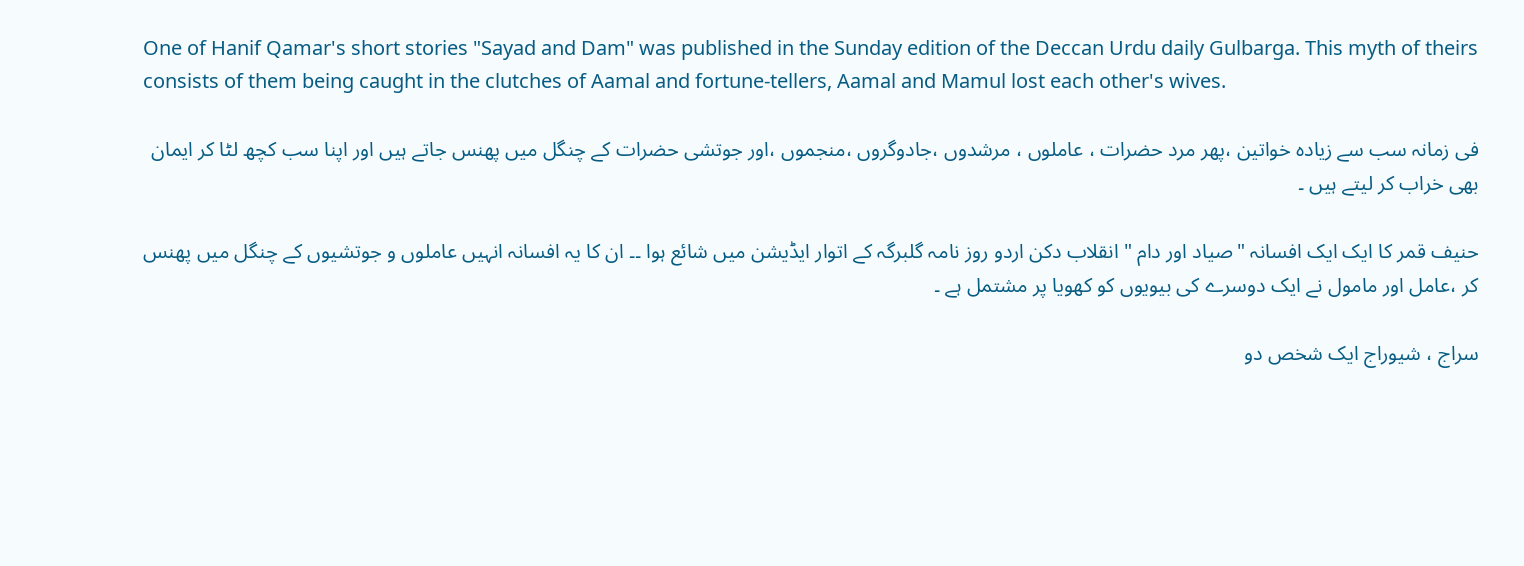One of Hanif Qamar's short stories "Sayad and Dam" was published in the Sunday edition of the Deccan Urdu daily Gulbarga. This myth of theirs consists of them being caught in the clutches of Aamal and fortune-tellers, Aamal and Mamul lost each other's wives.

فی زمانہ سب سے زیادہ خواتین ،پھر مرد حضرات ، عاملوں ، مرشدوں ،جادوگروں ،منجموں ،اور جوتشی حضرات کے چنگل میں پھنس جاتے ہیں اور اپنا سب کچھ لٹا کر ایمان بھی خراب کر لیتے ہیں ۔

حنیف قمر کا ایک ایک افسانہ "صیاد اور دام " انقلاب دکن اردو روز نامہ گلبرگہ کے اتوار ایڈیشن میں شائع ہوا ۔۔ ان کا یہ افسانہ انہیں عاملوں و جوتشیوں کے چنگل میں پھنس کر ،عامل اور مامول نے ایک دوسرے کی بیویوں کو کھویا پر مشتمل ہے ۔

سراج ، شیوراج ایک شخص دو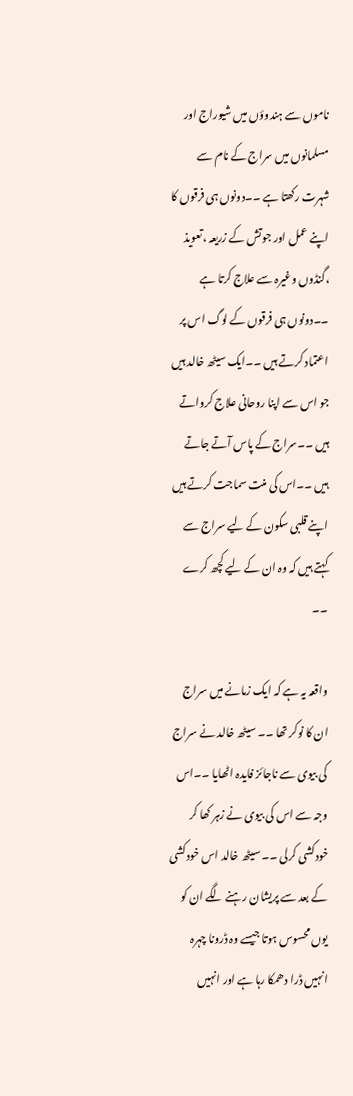ناموں سے ہندوؤں میں شیوراج اور مسلمانوں میں سراج کے نام سے شہرت رکھتا ہے ۔۔دونوں ہی فرقوں کا اپنے عمل اور جوتش کے زریعہ ،تعویذ ،گنڈوں وغیرہ سے علاج کرتا ہے ۔۔دونوں ہی فرقوں کے لوگ اس پر اعتماد کرتے ہیں ۔۔ایک سیٹھ خالد ہیں جو اس سے اپنا روحانی علاج کرواتے ہیں ۔۔سراج کے پاس آتے جاتے ہیں ۔۔اس کی منت سماجت کرتے ہیں اپنے قلبی سکون کے لیے سراج سے کہتے ہیں کہ وہ ان کے لیے کچھ کرے ۔۔

واقعہ یہ ہے کہ ایک زمانے میں سراج ان کا نوکر تھا ۔۔ سیٹھ خالد نے سراج کی بیوی سے ناجائز فایدہ اٹھایا ۔۔اس وجہ سے اس کی بیوی نے زہر کھا کر خودکشی کرلی ۔۔ سیٹھ خالد اس خودکشی کے بعد سے پریشان رہنے لگے ان کو یوں محسوس ہوتا جیسے وہ ڈرونا چہرہ انہیں ڈرا دھمکا رہا ہے اور انہیں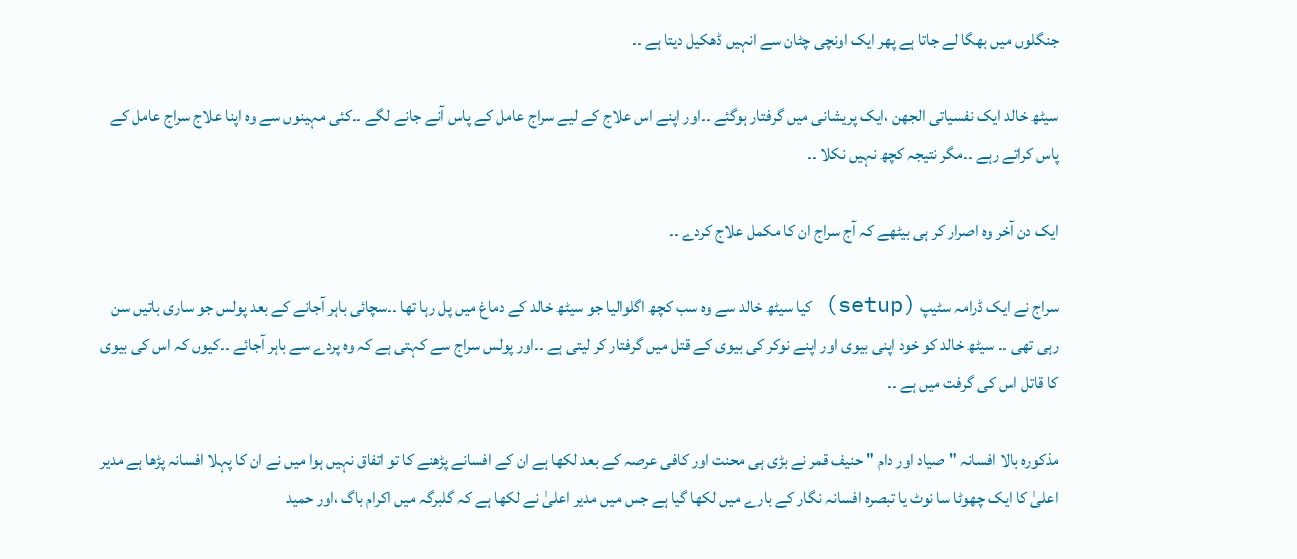جنگلوں میں بھگا لے جاتا ہے پھر ایک اونچی چٹان سے انہیں ڈھکیل دیتا ہے ۔۔

سیٹھ خالد ایک نفسیاتی الجھن ،ایک پریشانی میں گرفتار ہوگئے ۔۔اور اپنے اس علاج کے لیے سراج عامل کے پاس آنے جانے لگے ۔۔کئی مہینوں سے وہ اپنا علاج سراج عامل کے پاس کراتے رہے ۔۔مگر نتیجہ کچھ نہیں نکلا ۔۔

ایک دن آخر وہ اصرار کر ہی بیٹھے کہ آج سراج ان کا مکمل علاج کردے ۔۔

سراج نے ایک ڈرامہ سٹیپ (setup) کیا سیٹھ خالد سے وہ سب کچھ اگلوالیا جو سیٹھ خالد کے دماغ میں پل رہا تھا ۔۔سچائی باہر آجانے کے بعد پولس جو ساری باتیں سن رہی تھی ۔۔ سیٹھ خالد کو خود اپنی بیوی اور اپنے نوکر کی بیوی کے قتل میں گرفتار کر لیتی ہے ۔۔اور پولس سراج سے کہتی ہے کہ وہ پردے سے باہر آجائے ۔۔کیوں کہ اس کی بیوی کا قاتل اس کی گرفت میں ہے ۔۔

مذکورہ بالا افسانہ "صیاد اور دام " حنیف قمر نے بڑی ہی محنت اور کافی عرصہ کے بعد لکھا ہے ان کے افسانے پڑھنے کا تو اتفاق نہیں ہوا میں نے ان کا پہلا افسانہ پڑھا ہے مدیر اعلیٰ کا ایک چھوٹا سا نوٹ یا تبصرہ افسانہ نگار کے بارے میں لکھا گیا ہے جس میں مدیر اعلیٰ نے لکھا ہے کہ گلبرگہ میں اکرام باگ ،اور حمید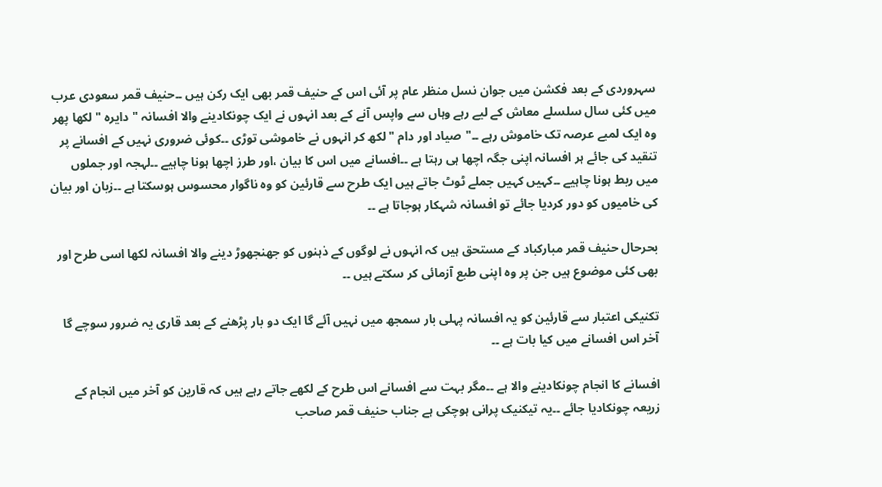سہروردی کے بعد فکشن میں جوان نسل منظر عام پر آئی اس کے حنیف قمر بھی ایک رکن ہیں ۔۔حنیف قمر سعودی عرب میں کئی سال سلسلے معاش کے لیے رہے وہاں سے واپس آنے کے بعد انہوں نے ایک چونکادینے والا افسانہ "دایرہ " لکھا پھر وہ ایک لمبے عرصہ تک خاموش رہے ۔۔"صیاد اور دام " لکھ کر انہوں نے خاموشی توڑی ۔۔کوئی ضروری نہیں کے افسانے پر تنقید کی جائے ہر افسانہ اپنی جگہ اچھا ہی رہتا ہے ۔۔افسانے میں اس کا بیان ،اور طرز اچھا ہونا چاہیے ۔۔لہجہ اور جملوں میں ربط ہونا چاہیے ۔۔کہیں کہیں جملے ٹوٹ جاتے ہیں ایک طرح سے قارئین کو وہ ناگوار محسوس ہوسکتا ہے ۔۔زبان اور بیان کی خامیوں کو دور کردیا جائے تو افسانہ شہکار ہوجاتا ہے ۔۔

بحرحال حنیف قمر مبارکباد کے مستحق ہیں کہ انہوں نے لوگوں کے ذہنوں کو جھنجھوڑ دینے والا افسانہ لکھا اسی طرح اور بھی کئی موضوع ہیں جن پر وہ اپنی طبع آزمائی کر سکتے ہیں ۔۔

تکنیکی اعتبار سے قارئین کو یہ افسانہ پہلی بار سمجھ میں نہیں آئے گا ایک دو بار پڑھنے کے بعد قاری یہ ضرور سوچے گا آخر اس افسانے میں کیا بات ہے ۔۔

افسانے کا انجام چونکادینے والا ہے ۔۔مگر بہت سے افسانے اس طرح کے لکھے جاتے رہے ہیں کہ قارین کو آخر میں انجام کے زریعہ چونکادیا جائے ۔۔یہ تیکنیک پرانی ہوچکی ہے جناب حنیف قمر صاحب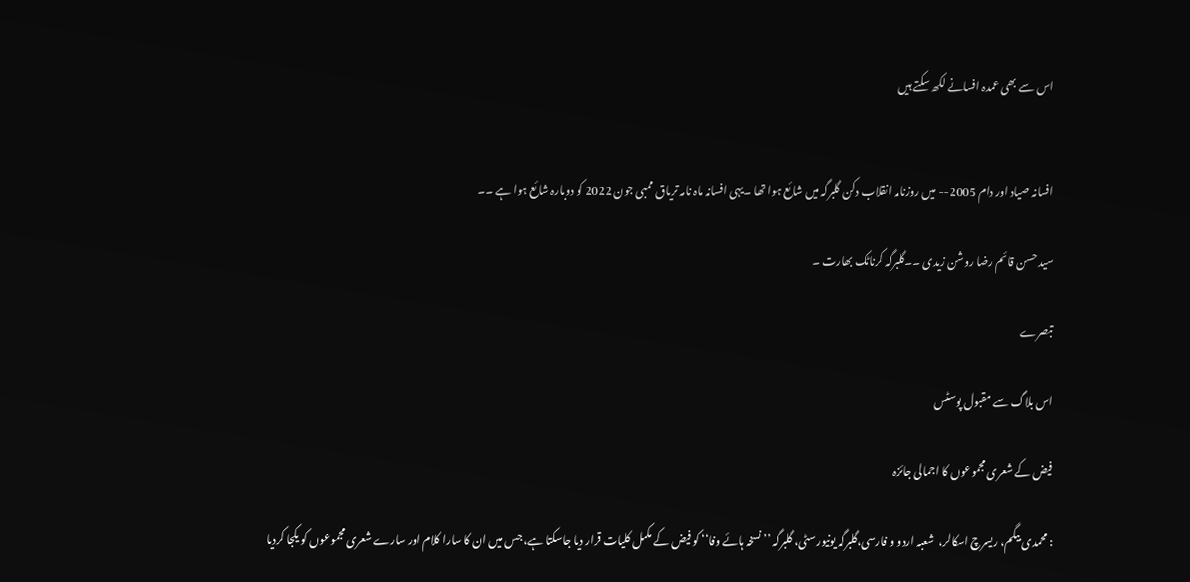اس سے بھی عمدہ افسانے لکھ سکتے ہیں


افسانہ صیاد اور دام 2005-- میں روزنامہ انقلاب دکن گلبرگہ میں شائع ہوا تھا ۔یہی افسانہ ماہ نامہ تریاق ممبی جون 2022 کو دوبارہ شائع ہوا ہے ۔۔

سید حسن قائم رضا روشن زیدی ۔۔گلبرگہ کرناٹک بھارت ۔

تبصرے

اس بلاگ سے مقبول پوسٹس

فیض کے شعری مجموعوں کا اجمالی جائزہ

: محمدی بیگم، ریسرچ اسکالر،  شعبہ اردو و فارسی،گلبرگہ یونیورسٹی، گلبرگہ ’’نسخہ ہائے وفا‘‘ کو فیض کے مکمل کلیات قرار دیا جاسکتا ہے، جس میں ان کا سارا کلام اور سارے شعری مجموعوں کو یکجا کردیا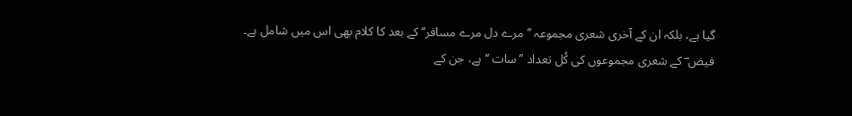گیا ہے، بلکہ ان کے آخری شعری مجموعہ ’’ مرے دل مرے مسافر‘‘ کے بعد کا کلام بھی اس میں شامل ہے۔  فیض ؔ کے شعری مجموعوں کی کُل تعداد ’’سات ‘‘ ہے، جن کے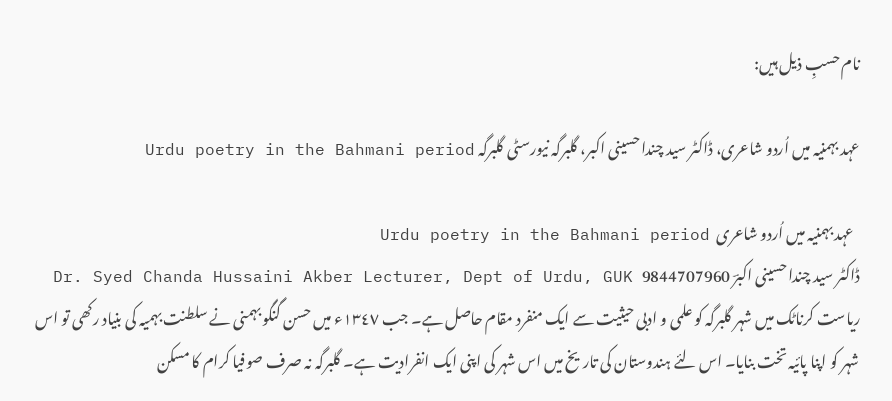نام حسبِ ذیل ہیں:

عہد بہمنیہ میں اُردو شاعری، ڈاکٹر سید چندا حسینی اکبر، گلبرگہ نیورسٹی گلبرگہ Urdu poetry in the Bahmani period

  عہد بہمنیہ میں اُردو شاعری  Urdu poetry in the Bahmani period                                                                                                 ڈاکٹر سید چندا حسینی اکبرؔ 9844707960   Dr. Syed Chanda Hussaini Akber Lecturer, Dept of Urdu, GUK              ریاست کرناٹک میں شہر گلبرگہ کو علمی و ادبی حیثیت سے ایک منفرد مقام حاصل ہے۔ جب ١٣٤٧ء میں حسن گنگو بہمنی نے سلطنت بہمیہ کی بنیاد رکھی تو اس شہر کو اپنا پائیہ تخت بنایا۔ اس لئے ہندوستان کی تاریخ میں اس شہر کی اپنی ایک انفرادیت ہے۔ گلبرگہ نہ صرف صوفیا کرام کا مسکن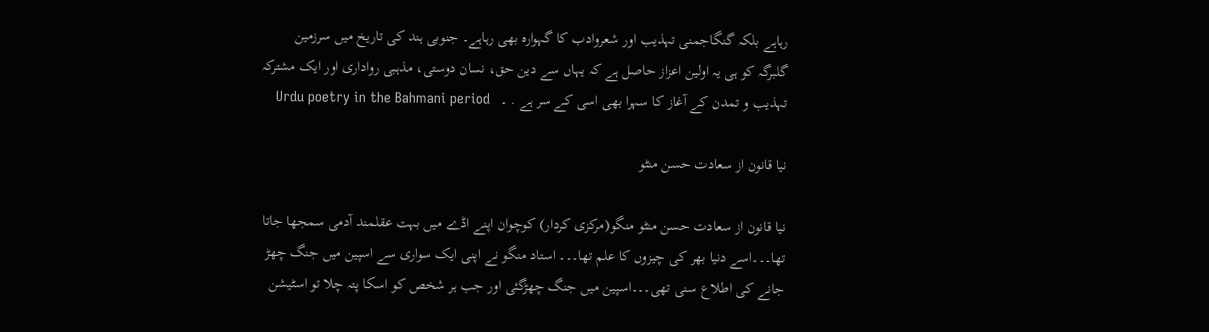رہاہے بلکہ گنگاجمنی تہذیب اور شعروادب کا گہوارہ بھی رہاہے۔ جنوبی ہند کی تاریخ میں سرزمین گلبرگہ کو ہی یہ اولین اعزاز حاصل ہے کہ یہاں سے دین حق، نسان دوستی، مذہبی رواداری اور ایک مشترکہ تہذیب و تمدن کے آغاز کا سہرا بھی اسی کے سر ہے . ۔   Urdu poetry in the Bahmani period

نیا قانون از سعادت حسن منٹو

نیا قانون از سعادت حسن منٹو منگو(مرکزی کردار) کوچوان اپنے اڈے میں بہت عقلمند آدمی سمجھا جاتا تھا۔۔۔اسے دنیا بھر کی چیزوں کا علم تھا۔۔۔ استاد منگو نے اپنی ایک سواری سے اسپین میں جنگ چھڑ جانے کی اطلاع سنی تھی۔۔۔اسپین میں جنگ چھڑگئی اور جب ہر شخص کو اسکا پتہ چلا تو اسٹیشن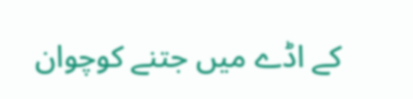کے اڈے میں جتنے کوچوان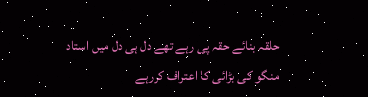حلقہ بنائے حقہ پی رہے تھے دل ہی دل میں استاد منگو کی بڑائی کا اعتراف کررہے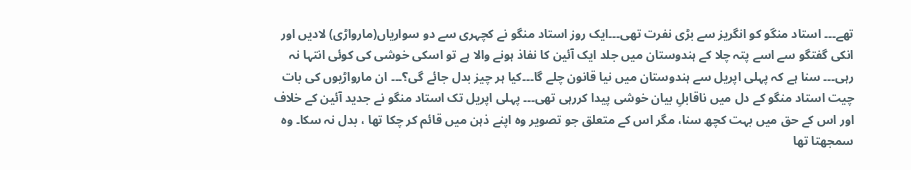تھے۔۔۔ استاد منگو کو انگریز سے بڑی نفرت تھی۔۔۔ایک روز استاد منگو نے کچہری سے دو سواریاں(مارواڑی) لادیں اور انکی گفتگو سے اسے پتہ چلا کے ہندوستان میں جلد ایک آئین کا نفاذ ہونے والا ہے تو اسکی خوشی کی کوئی انتہا نہ رہی۔۔۔ سنا ہے کہ پہلی اپریل سے ہندوستان میں نیا قانون چلے گا۔۔۔کیا ہر چیز بدل جائے گی؟۔۔۔ ان مارواڑیوں کی بات چیت استاد منگو کے دل میں ناقابلِ بیان خوشی پیدا کررہی تھی۔۔۔ پہلی اپریل تک استاد منگو نے جدید آئین کے خلاف اور اس کے حق میں بہت کچھ سنا، مگر اس کے متعلق جو تصویر وہ اپنے ذہن میں قائم کر چکا تھا ، بدل نہ سکا۔ وہ سمجھتا تھا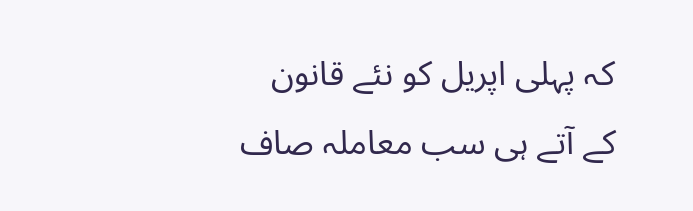کہ پہلی اپریل کو نئے قانون کے آتے ہی سب معاملہ صاف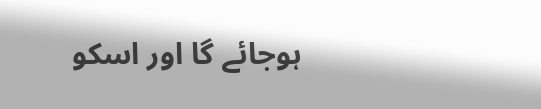ہوجائے گا اور اسکو